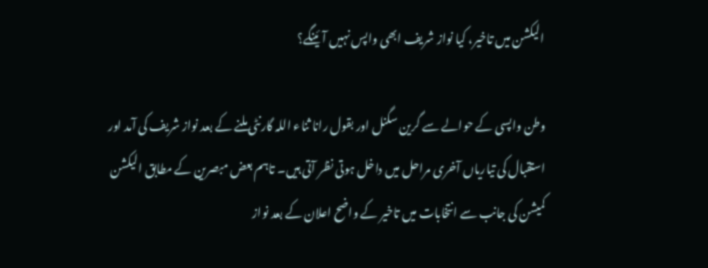الیکشن میں تاخیر، کیا نواز شریف ابھی واپس نہیں آئینگے؟

وطن واپسی کے حوالے سے گرین سگنل اور بقول رانا ثناء اللہ گارنٹی ملنے کے بعد نواز شریف کی آمد اور استقبال کی تیاریاں آخری مراحل میں داخل ہوتی نظر آتی ہیں۔ تاہم بعض مبصرین کے مطابق الیکشن کمیشن کی جانب سے انتخابات میں تاخیر کے واضح اعلان کے بعد نواز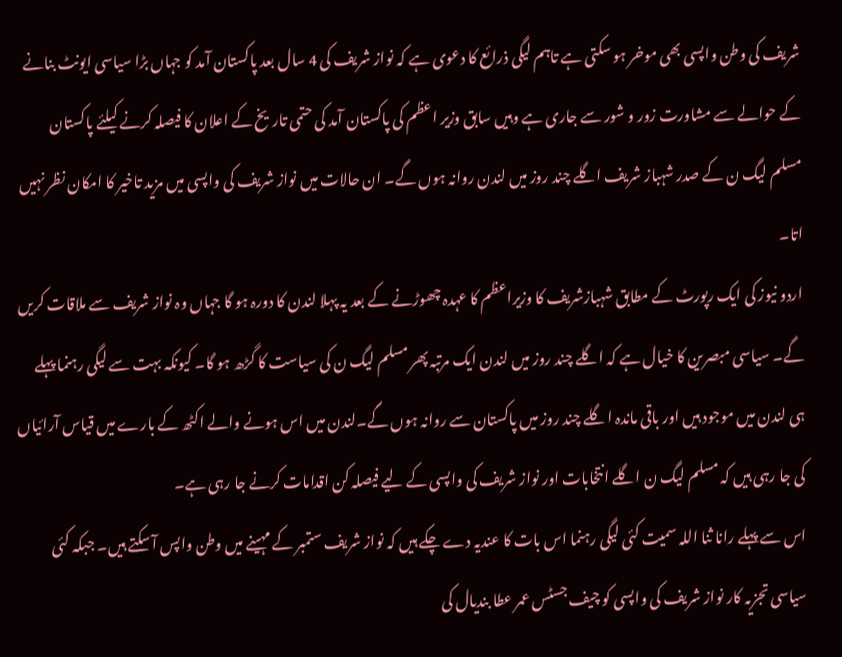شریف کی وطن واپسی بھی موخر ہو سکتی ہے تاہم لیگی ذرائع کا دعوی ہے کہ نواز شریف کی 4 سال بعد پاکستان آمد کو جہاں بڑا سیاسی ایونٹ بنانے کے حوالے سے مشاورت زور و شور سے جاری ہے وہیں سابق وزیر اعظم کی پاکستان آمد کی حتمی تاریخ کے اعلان کا فیصلہ کرنے کیلئے پاکستان مسلم لیگ ن کے صدر شہباز شریف اگلے چند روز میں لندن روانہ ہوں گے۔ ان حالات میں نواز شریف کی واپسی میں مزید تاخیر کا امکان نظر نہیں اتا۔
اردو نیوز کی ایک رپورٹ کے مطابق شہبازشریف کا وزیراعظم کا عہدہ چھوڑنے کے بعد یہ پہلا لندن کا دورہ ہو گا جہاں وہ نواز شریف سے ملاقات کریں گے۔ سیاسی مبصرین کا خیال ہے کہ اگلے چند روز میں لندن ایک مرتبہ پھر مسلم لیگ ن کی سیاست کا گڑھ ہو گا۔ کیونکہ بہت سے لیگی رہنما پہلے ہی لندن میں موجود ہیں اور باقی ماندہ اگلے چند روز میں پاکستان سے روانہ ہوں گے۔لندن میں اس ہونے والے اکٹھ کے بارے میں قیاس آرائیاں کی جا رہی ہیں کہ مسلم لیگ ن اگلے انتخابات اور نواز شریف کی واپسی کے لیے فیصلہ کن اقدامات کرنے جا رہی ہے۔
اس سے پہلے رانا ثنا اللہ سمیت کئی لیگی رہنما اس بات کا عندیہ دے چکے ہیں کہ نواز شریف ستمبر کے مہینے میں وطن واپس آ سکتے ہیں۔ جبکہ کئی سیاسی تجزیہ کار نواز شریف کی واپسی کو چیف جسٹس عمر عطا بندیال کی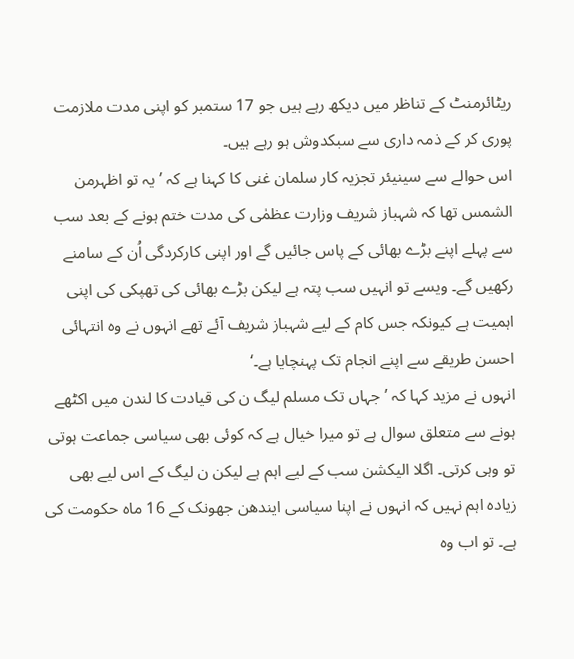ریٹائرمنٹ کے تناظر میں دیکھ رہے ہیں جو 17 ستمبر کو اپنی مدت ملازمت پوری کر کے ذمہ داری سے سبکدوش ہو رہے ہیں۔
اس حوالے سے سینیئر تجزیہ کار سلمان غنی کا کہنا ہے کہ ’یہ تو اظہرمن الشمس تھا کہ شہباز شریف وزارت عظمٰی کی مدت ختم ہونے کے بعد سب سے پہلے اپنے بڑے بھائی کے پاس جائیں گے اور اپنی کارکردگی اُن کے سامنے رکھیں گے۔ ویسے تو انہیں سب پتہ ہے لیکن بڑے بھائی کی تھپکی کی اپنی اہمیت ہے کیونکہ جس کام کے لیے شہباز شریف آئے تھے انہوں نے وہ انتہائی احسن طریقے سے اپنے انجام تک پہنچایا ہے۔‘
انہوں نے مزید کہا کہ ’جہاں تک مسلم لیگ ن کی قیادت کا لندن میں اکٹھے ہونے سے متعلق سوال ہے تو میرا خیال ہے کہ کوئی بھی سیاسی جماعت ہوتی تو وہی کرتی۔ اگلا الیکشن سب کے لیے اہم ہے لیکن ن لیگ کے اس لیے بھی زیادہ اہم نہیں کہ انہوں نے اپنا سیاسی ایندھن جھونک کے 16 ماہ حکومت کی ہے۔ تو اب وہ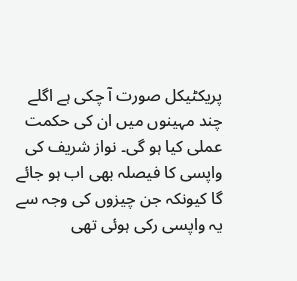پریکٹیکل صورت آ چکی ہے اگلے چند مہینوں میں ان کی حکمت عملی کیا ہو گی۔ نواز شریف کی واپسی کا فیصلہ بھی اب ہو جائے گا کیونکہ جن چیزوں کی وجہ سے یہ واپسی رکی ہوئی تھی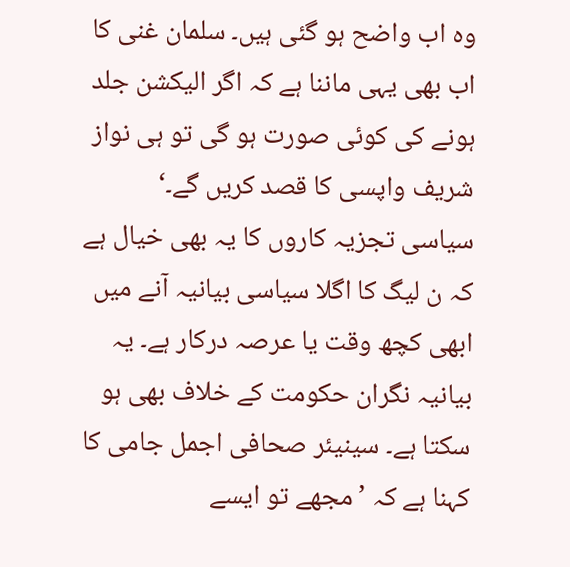وہ اب واضح ہو گئی ہیں۔ سلمان غنی کا اب بھی یہی ماننا ہے کہ اگر الیکشن جلد ہونے کی کوئی صورت ہو گی تو ہی نواز شریف واپسی کا قصد کریں گے۔‘
سیاسی تجزیہ کاروں کا یہ بھی خیال ہے کہ ن لیگ کا اگلا سیاسی بیانیہ آنے میں ابھی کچھ وقت یا عرصہ درکار ہے۔ یہ بیانیہ نگران حکومت کے خلاف بھی ہو سکتا ہے۔ سینیئر صحافی اجمل جامی کا کہنا ہے کہ ’مجھے تو ایسے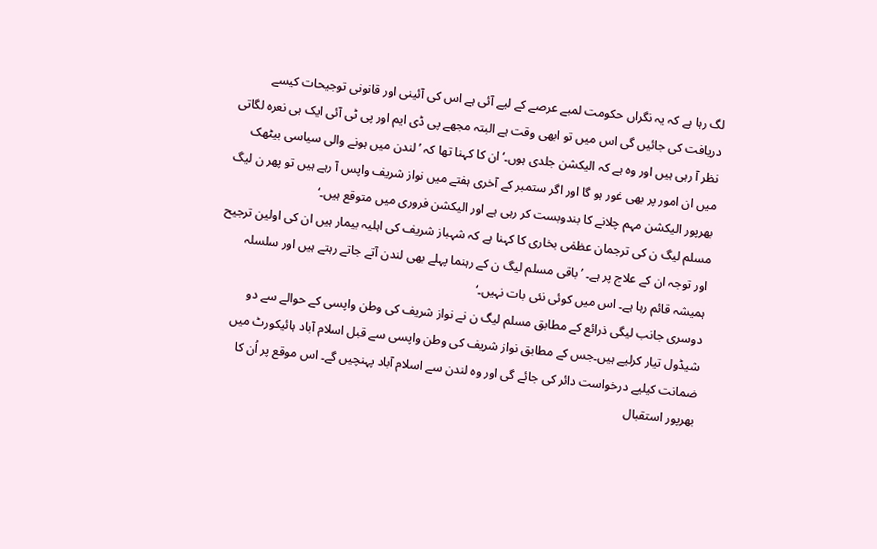لگ رہا ہے کہ یہ نگراں حکومت لمبے عرصے کے لیے آئی ہے اس کی آئینی اور قانونی توجیحات کیسے دریافت کی جائیں گی اس میں تو ابھی وقت ہے البتہ مجھے پی ڈی ایم اور پی ٹی آئی ایک ہی نعرہ لگاتی نظر آ رہی ہیں اور وہ ہے کہ الیکشن جلدی ہوں۔‘ان کا کہنا تھا کہ ’لندن میں ہونے والی سیاسی بیٹھک میں ان امور پر بھی غور ہو گا اور اگر ستمبر کے آخری ہفتے میں نواز شریف واپس آ رہے ہیں تو پھر ن لیگ بھرپور الیکشن مہم چلانے کا بندوبست کر رہی ہے اور الیکشن فروری میں متوقع ہیں۔‘
مسلم لیگ ن کی ترجمان عظمٰی بخاری کا کہنا ہے کہ شہباز شریف کی اہلیہ بیمار ہیں ان کی اولین ترجیح اور توجہ ان کے علاج پر ہے۔ ’باقی مسلم لیگ ن کے رہنما پہلے بھی لندن آتے جاتے رہتے ہیں اور سلسلہ ہمیشہ قائم رہا ہے۔ اس میں کوئی نئی بات نہیں۔‘
دوسری جانب لیگی ذرائع کے مطابق مسلم لیگ ن نے نواز شریف کی وطن واپسی کے حوالے سے دو شیڈول تیار کرلیے ہیں۔جس کے مطابق نواز شریف کی وطن واپسی سے قبل اسلام آباد ہائیکورٹ میں ضمانت کیلیے درخواست دائر کی جائے گی اور وہ لندن سے اسلام آباد پہنچیں گے۔ اس موقع پر اُن کا بھرپور استقبال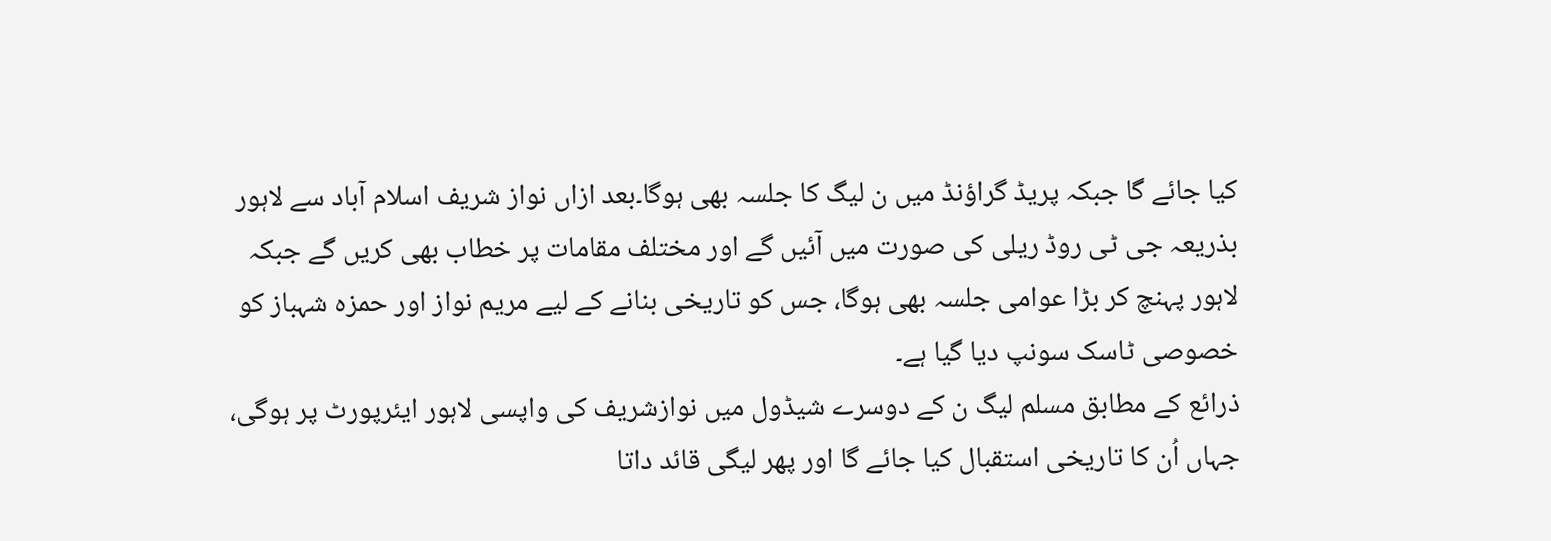کیا جائے گا جبکہ پریڈ گراؤنڈ میں ن لیگ کا جلسہ بھی ہوگا۔بعد ازاں نواز شریف اسلام آباد سے لاہور بذریعہ جی ٹی روڈ ریلی کی صورت میں آئیں گے اور مختلف مقامات پر خطاب بھی کریں گے جبکہ لاہور پہنچ کر بڑا عوامی جلسہ بھی ہوگا، جس کو تاریخی بنانے کے لیے مریم نواز اور حمزہ شہباز کو خصوصی ٹاسک سونپ دیا گیا ہے۔
ذرائع کے مطابق مسلم لیگ ن کے دوسرے شیڈول میں نوازشریف کی واپسی لاہور ایئرپورٹ پر ہوگی، جہاں اُن کا تاریخی استقبال کیا جائے گا اور پھر لیگی قائد داتا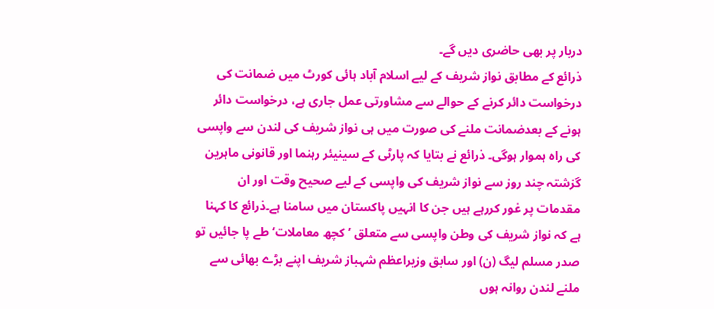دربار پر بھی حاضری دیں گے۔
ذرائع کے مطابق نواز شریف کے لیے اسلام آباد ہائی کورٹ میں ضمانت کی درخواست دائر کرنے کے حوالے سے مشاورتی عمل جاری ہے، درخواست دائر ہونے کے بعدضمانت ملنے کی صورت میں ہی نواز شریف کی لندن سے واپسی کی راہ ہموار ہوگی۔ ذرائع نے بتایا کہ پارٹی کے سینیئر رہنما اور قانونی ماہرین گزشتہ چند روز سے نواز شریف کی واپسی کے لیے صحیح وقت اور ان مقدمات پر غور کررہے ہیں جن کا انہیں پاکستان میں سامنا ہے۔ذرائع کا کہنا ہے کہ نواز شریف کی وطن واپسی سے متعلق ’کچھ معاملات‘ طے پا جائیں تو صدر مسلم لیگ (ن) اور سابق وزیراعظم شہباز شریف اپنے بڑے بھائی سے ملنے لندن روانہ ہوں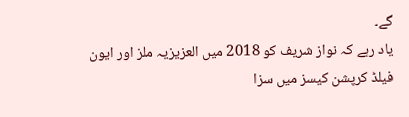گے۔
یاد رہے کہ نواز شریف کو 2018 میں العزیزیہ ملز اور ایون فیلڈ کرپشن کیسز میں سزا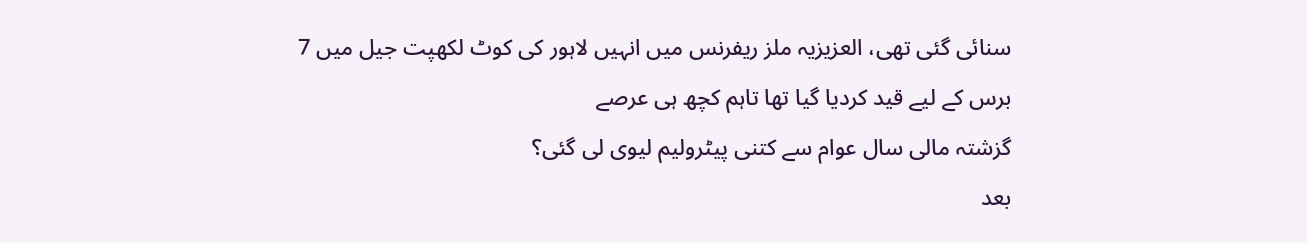سنائی گئی تھی، العزیزیہ ملز ریفرنس میں انہیں لاہور کی کوٹ لکھپت جیل میں 7 برس کے لیے قید کردیا گیا تھا تاہم کچھ ہی عرصے
گزشتہ مالی سال عوام سے کتنی پیٹرولیم لیوی لی گئی؟
بعد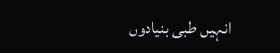انہیں طبی بنیادوں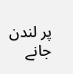پر لندن جانے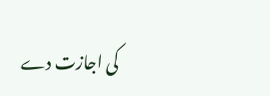کی اجازت دے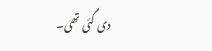دی گئی تھی۔